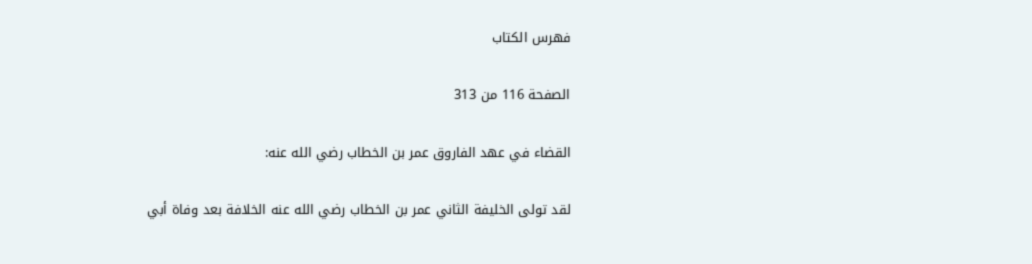فهرس الكتاب

الصفحة 116 من 313

القضاء في عهد الفاروق عمر بن الخطاب رضي الله عنه:

لقد تولى الخليفة الثاني عمر بن الخطاب رضي الله عنه الخلافة بعد وفاة أبي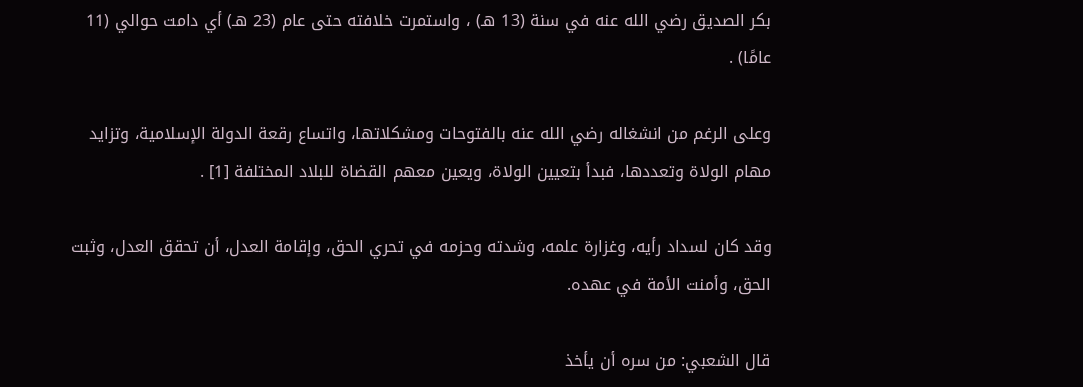بكر الصديق رضي الله عنه في سنة (13 هـ) ، واستمرت خلافته حتى عام (23 هـ) أي دامت حوالي (11 عامًا) .

وعلى الرغم من انشغاله رضي الله عنه بالفتوحات ومشكلاتها، واتساع رقعة الدولة الإسلامية، وتزايد مهام الولاة وتعددها، فبدأ بتعيين الولاة، ويعين معهم القضاة للبلاد المختلفة [1] .

وقد كان لسداد رأيه، وغزارة علمه، وشدته وحزمه في تحري الحق، وإقامة العدل، أن تحقق العدل، وثبت الحق، وأمنت الأمة في عهده.

قال الشعبي: من سره أن يأخذ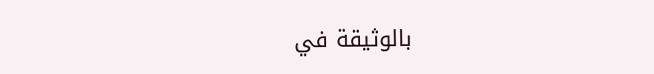بالوثيقة في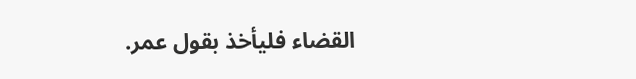القضاء فليأخذ بقول عمر.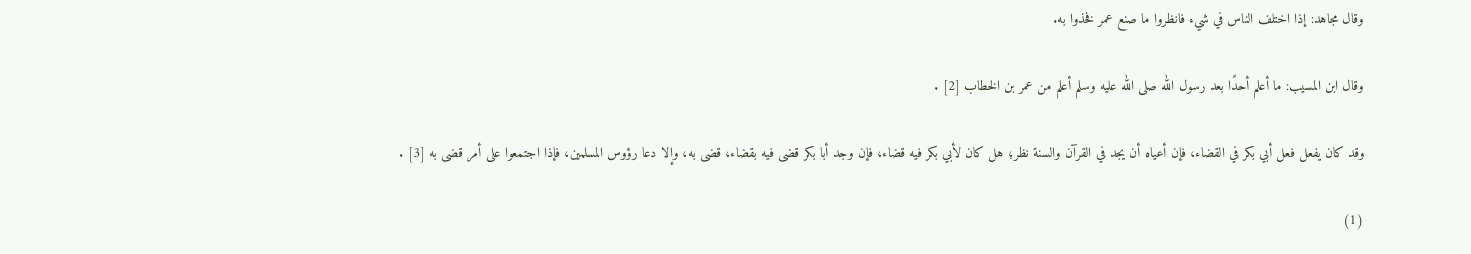وقال مجاهد: إذا اختلف الناس في شيء فانظروا ما صنع عمر فخذوا به.

وقال ابن المسيب: ما أعلم أحدًا بعد رسول الله صلى الله عليه وسلم أعلم من عمر بن الخطاب [2] .

وقد كان يفعل فعل أبي بكر في القضاء، فإن أعياه أن يجد في القرآن والسنة نظر؛ هل كان لأبي بكر فيه قضاء، فإن وجد أبا بكر قضى فيه بقضاء، قضى به، وإلا دعا رؤوس المسلمين، فإذا اجتمعوا على أمر قضى به [3] .

(1)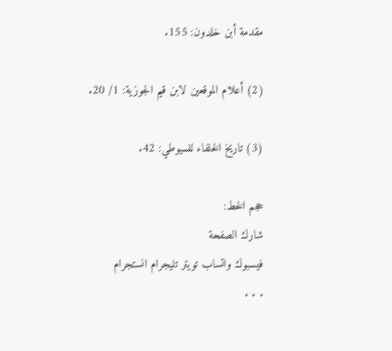مقدمة أبن خلدون: 155.

(2) أعلام الموقعين لابن قيم الجوزية: 1/ 20.

(3) تاريخ الخلفاء للسيوطي: 42.

حجم الخط:
شارك الصفحة
فيسبوك واتساب تويتر تليجرام انستجرام
. . .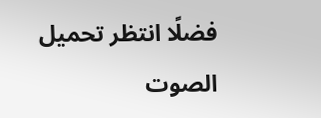فضلًا انتظر تحميل الصوت